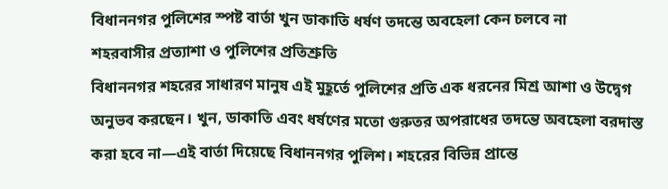বিধাননগর পুলিশের স্পষ্ট বার্তা খুন ডাকাতি ধর্ষণ তদন্তে অবহেলা কেন চলবে না
শহরবাসীর প্রত্যাশা ও পুলিশের প্রতিশ্রুতি
বিধাননগর শহরের সাধারণ মানুষ এই মুহূর্তে পুলিশের প্রতি এক ধরনের মিশ্র আশা ও উদ্বেগ অনুভব করছেন। খুন, ডাকাতি এবং ধর্ষণের মতো গুরুতর অপরাধের তদন্তে অবহেলা বরদাস্ত করা হবে না—এই বার্তা দিয়েছে বিধাননগর পুলিশ। শহরের বিভিন্ন প্রান্তে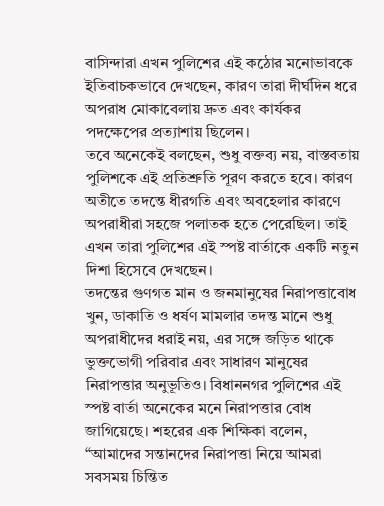বাসিন্দারা এখন পুলিশের এই কঠোর মনোভাবকে ইতিবাচকভাবে দেখছেন, কারণ তারা দীর্ঘদিন ধরে অপরাধ মোকাবেলায় দ্রুত এবং কার্যকর পদক্ষেপের প্রত্যাশায় ছিলেন।
তবে অনেকেই বলছেন, শুধু বক্তব্য নয়, বাস্তবতায় পুলিশকে এই প্রতিশ্রুতি পূরণ করতে হবে। কারণ অতীতে তদন্তে ধীরগতি এবং অবহেলার কারণে অপরাধীরা সহজে পলাতক হতে পেরেছিল। তাই এখন তারা পুলিশের এই স্পষ্ট বার্তাকে একটি নতুন দিশা হিসেবে দেখছেন।
তদন্তের গুণগত মান ও জনমানুষের নিরাপত্তাবোধ
খুন, ডাকাতি ও ধর্ষণ মামলার তদন্ত মানে শুধু অপরাধীদের ধরাই নয়, এর সঙ্গে জড়িত থাকে ভুক্তভোগী পরিবার এবং সাধারণ মানুষের নিরাপত্তার অনুভূতিও। বিধাননগর পুলিশের এই স্পষ্ট বার্তা অনেকের মনে নিরাপত্তার বোধ জাগিয়েছে। শহরের এক শিক্ষিকা বলেন, “আমাদের সন্তানদের নিরাপত্তা নিয়ে আমরা সবসময় চিন্তিত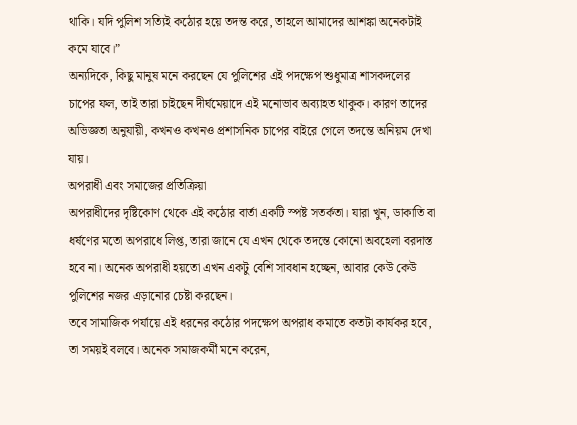থাকি। যদি পুলিশ সত্যিই কঠোর হয়ে তদন্ত করে, তাহলে আমাদের আশঙ্কা অনেকটাই কমে যাবে।”
অন্যদিকে, কিছু মানুষ মনে করছেন যে পুলিশের এই পদক্ষেপ শুধুমাত্র শাসকদলের চাপের ফল, তাই তারা চাইছেন দীর্ঘমেয়াদে এই মনোভাব অব্যাহত থাকুক। কারণ তাদের অভিজ্ঞতা অনুযায়ী, কখনও কখনও প্রশাসনিক চাপের বাইরে গেলে তদন্তে অনিয়ম দেখা যায়।
অপরাধী এবং সমাজের প্রতিক্রিয়া
অপরাধীদের দৃষ্টিকোণ থেকে এই কঠোর বার্তা একটি স্পষ্ট সতর্কতা। যারা খুন, ডাকাতি বা ধর্ষণের মতো অপরাধে লিপ্ত, তারা জানে যে এখন থেকে তদন্তে কোনো অবহেলা বরদাস্ত হবে না। অনেক অপরাধী হয়তো এখন একটু বেশি সাবধান হচ্ছেন, আবার কেউ কেউ পুলিশের নজর এড়ানোর চেষ্টা করছেন।
তবে সামাজিক পর্যায়ে এই ধরনের কঠোর পদক্ষেপ অপরাধ কমাতে কতটা কার্যকর হবে, তা সময়ই বলবে। অনেক সমাজকর্মী মনে করেন,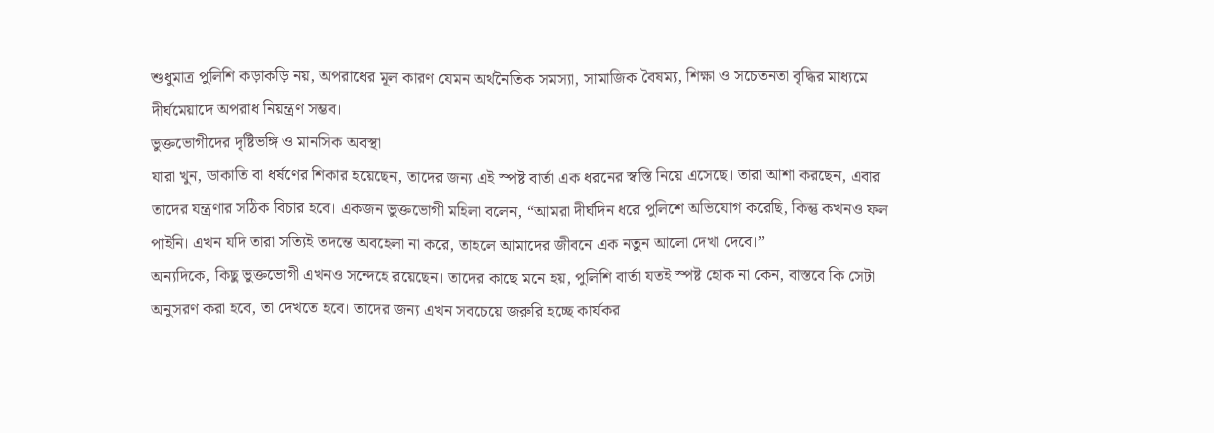শুধুমাত্র পুলিশি কড়াকড়ি নয়, অপরাধের মূল কারণ যেমন অর্থনৈতিক সমস্যা, সামাজিক বৈষম্য, শিক্ষা ও সচেতনতা বৃদ্ধির মাধ্যমে দীর্ঘমেয়াদে অপরাধ নিয়ন্ত্রণ সম্ভব।
ভুক্তভোগীদের দৃষ্টিভঙ্গি ও মানসিক অবস্থা
যারা খুন, ডাকাতি বা ধর্ষণের শিকার হয়েছেন, তাদের জন্য এই স্পষ্ট বার্তা এক ধরনের স্বস্তি নিয়ে এসেছে। তারা আশা করছেন, এবার তাদের যন্ত্রণার সঠিক বিচার হবে। একজন ভুক্তভোগী মহিলা বলেন, “আমরা দীর্ঘদিন ধরে পুলিশে অভিযোগ করেছি, কিন্তু কখনও ফল পাইনি। এখন যদি তারা সত্যিই তদন্তে অবহেলা না করে, তাহলে আমাদের জীবনে এক নতুন আলো দেখা দেবে।”
অন্যদিকে, কিছু ভুক্তভোগী এখনও সন্দেহে রয়েছেন। তাদের কাছে মনে হয়, পুলিশি বার্তা যতই স্পষ্ট হোক না কেন, বাস্তবে কি সেটা অনুসরণ করা হবে, তা দেখতে হবে। তাদের জন্য এখন সবচেয়ে জরুরি হচ্ছে কার্যকর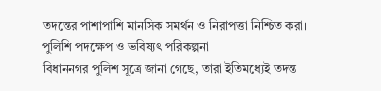তদন্তের পাশাপাশি মানসিক সমর্থন ও নিরাপত্তা নিশ্চিত করা।
পুলিশি পদক্ষেপ ও ভবিষ্যৎ পরিকল্পনা
বিধাননগর পুলিশ সূত্রে জানা গেছে, তারা ইতিমধ্যেই তদন্ত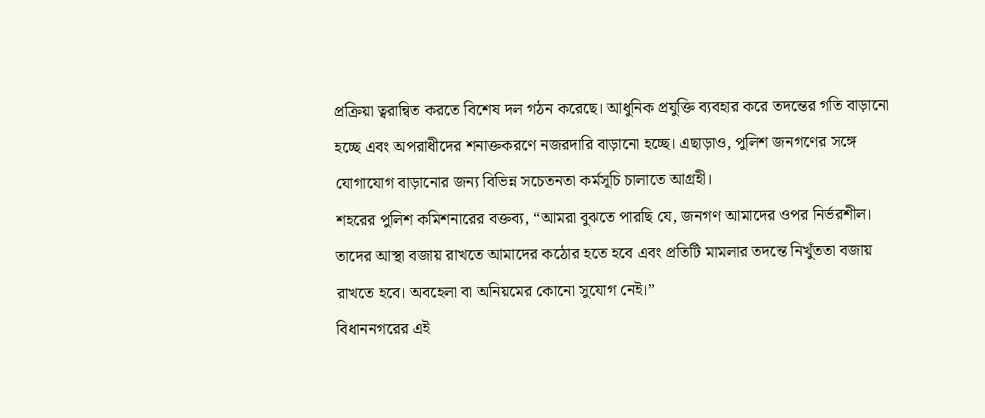প্রক্রিয়া ত্বরান্বিত করতে বিশেষ দল গঠন করেছে। আধুনিক প্রযুক্তি ব্যবহার করে তদন্তের গতি বাড়ানো হচ্ছে এবং অপরাধীদের শনাক্তকরণে নজরদারি বাড়ানো হচ্ছে। এছাড়াও, পুলিশ জনগণের সঙ্গে যোগাযোগ বাড়ানোর জন্য বিভিন্ন সচেতনতা কর্মসূচি চালাতে আগ্রহী।
শহরের পুলিশ কমিশনারের বক্তব্য, “আমরা বুঝতে পারছি যে, জনগণ আমাদের ওপর নির্ভরশীল। তাদের আস্থা বজায় রাখতে আমাদের কঠোর হতে হবে এবং প্রতিটি মামলার তদন্তে নিখুঁততা বজায় রাখতে হবে। অবহেলা বা অনিয়মের কোনো সুযোগ নেই।”
বিধাননগরের এই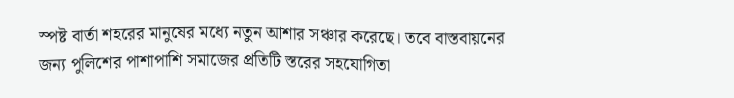স্পষ্ট বার্তা শহরের মানুষের মধ্যে নতুন আশার সঞ্চার করেছে। তবে বাস্তবায়নের জন্য পুলিশের পাশাপাশি সমাজের প্রতিটি স্তরের সহযোগিতা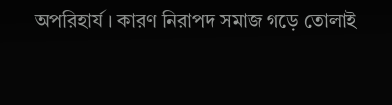অপরিহার্য। কারণ নিরাপদ সমাজ গড়ে তোলাই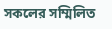সকলের সম্মিলিত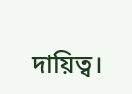দায়িত্ব।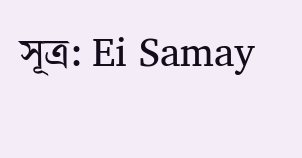সূত্র: Ei Samay